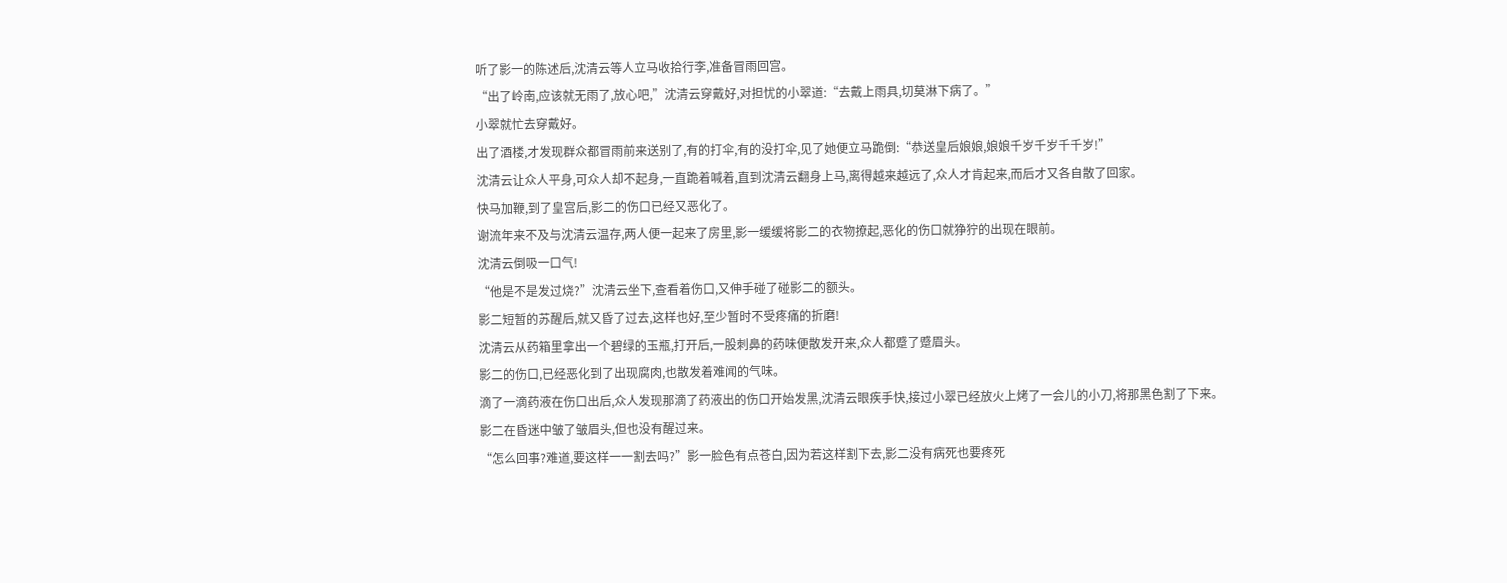听了影一的陈述后,沈清云等人立马收拾行李,准备冒雨回宫。
“出了岭南,应该就无雨了,放心吧,”沈清云穿戴好,对担忧的小翠道:“去戴上雨具,切莫淋下病了。”
小翠就忙去穿戴好。
出了酒楼,才发现群众都冒雨前来送别了,有的打伞,有的没打伞,见了她便立马跪倒:“恭送皇后娘娘,娘娘千岁千岁千千岁!”
沈清云让众人平身,可众人却不起身,一直跪着喊着,直到沈清云翻身上马,离得越来越远了,众人才肯起来,而后才又各自散了回家。
快马加鞭,到了皇宫后,影二的伤口已经又恶化了。
谢流年来不及与沈清云温存,两人便一起来了房里,影一缓缓将影二的衣物撩起,恶化的伤口就狰狞的出现在眼前。
沈清云倒吸一口气!
“他是不是发过烧?”沈清云坐下,查看着伤口,又伸手碰了碰影二的额头。
影二短暂的苏醒后,就又昏了过去,这样也好,至少暂时不受疼痛的折磨!
沈清云从药箱里拿出一个碧绿的玉瓶,打开后,一股刺鼻的药味便散发开来,众人都蹙了蹙眉头。
影二的伤口,已经恶化到了出现腐肉,也散发着难闻的气味。
滴了一滴药液在伤口出后,众人发现那滴了药液出的伤口开始发黑,沈清云眼疾手快,接过小翠已经放火上烤了一会儿的小刀,将那黑色割了下来。
影二在昏迷中皱了皱眉头,但也没有醒过来。
“怎么回事?难道,要这样一一割去吗?”影一脸色有点苍白,因为若这样割下去,影二没有病死也要疼死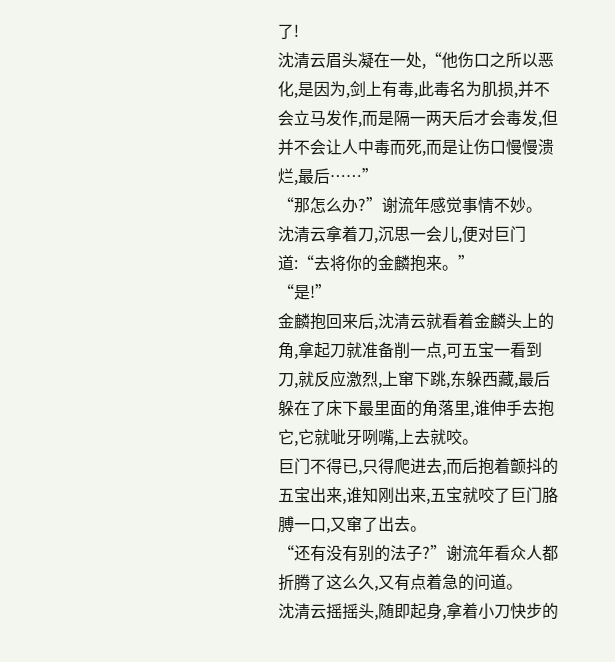了!
沈清云眉头凝在一处,“他伤口之所以恶化,是因为,剑上有毒,此毒名为肌损,并不会立马发作,而是隔一两天后才会毒发,但并不会让人中毒而死,而是让伤口慢慢溃烂,最后……”
“那怎么办?”谢流年感觉事情不妙。
沈清云拿着刀,沉思一会儿,便对巨门道:“去将你的金麟抱来。”
“是!”
金麟抱回来后,沈清云就看着金麟头上的角,拿起刀就准备削一点,可五宝一看到刀,就反应激烈,上窜下跳,东躲西藏,最后躲在了床下最里面的角落里,谁伸手去抱它,它就呲牙咧嘴,上去就咬。
巨门不得已,只得爬进去,而后抱着颤抖的五宝出来,谁知刚出来,五宝就咬了巨门胳膊一口,又窜了出去。
“还有没有别的法子?”谢流年看众人都折腾了这么久,又有点着急的问道。
沈清云摇摇头,随即起身,拿着小刀快步的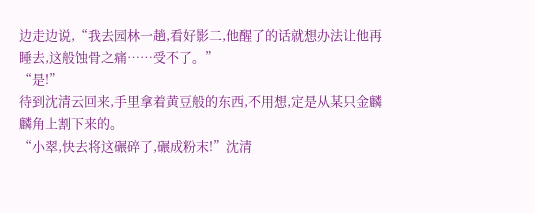边走边说,“我去园林一趟,看好影二,他醒了的话就想办法让他再睡去,这般蚀骨之痛……受不了。”
“是!”
待到沈清云回来,手里拿着黄豆般的东西,不用想,定是从某只金麟麟角上割下来的。
“小翠,快去将这碾碎了,碾成粉末!”沈清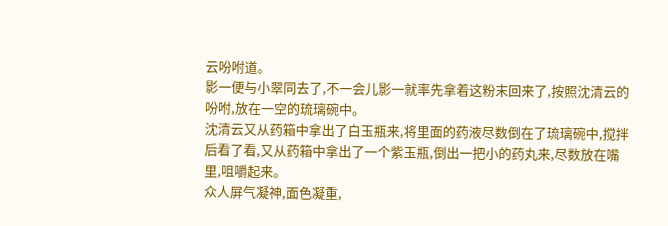云吩咐道。
影一便与小翠同去了,不一会儿影一就率先拿着这粉末回来了,按照沈清云的吩咐,放在一空的琉璃碗中。
沈清云又从药箱中拿出了白玉瓶来,将里面的药液尽数倒在了琉璃碗中,搅拌后看了看,又从药箱中拿出了一个紫玉瓶,倒出一把小的药丸来,尽数放在嘴里,咀嚼起来。
众人屏气凝神,面色凝重,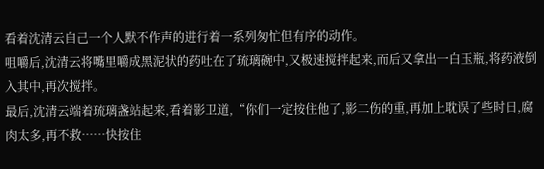看着沈清云自己一个人默不作声的进行着一系列匆忙但有序的动作。
咀嚼后,沈清云将嘴里嚼成黑泥状的药吐在了琉璃碗中,又极速搅拌起来,而后又拿出一白玉瓶,将药液倒入其中,再次搅拌。
最后,沈清云端着琉璃盏站起来,看着影卫道,“你们一定按住他了,影二伤的重,再加上耽误了些时日,腐肉太多,再不救……快按住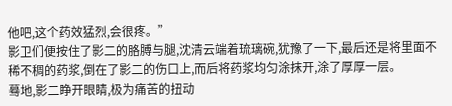他吧,这个药效猛烈,会很疼。”
影卫们便按住了影二的胳膊与腿,沈清云端着琉璃碗,犹豫了一下,最后还是将里面不稀不稠的药浆,倒在了影二的伤口上,而后将药浆均匀涂抹开,涂了厚厚一层。
蓦地,影二睁开眼睛,极为痛苦的扭动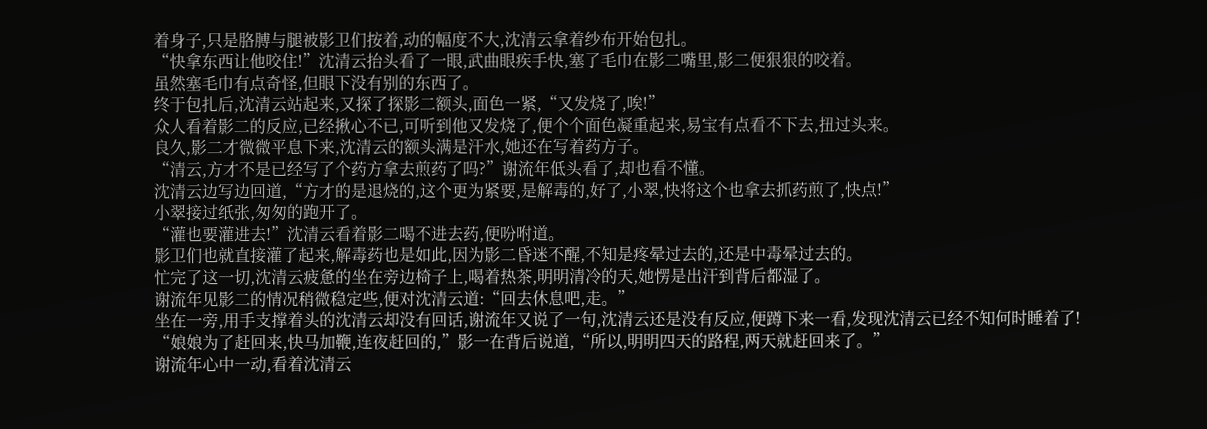着身子,只是胳膊与腿被影卫们按着,动的幅度不大,沈清云拿着纱布开始包扎。
“快拿东西让他咬住!”沈清云抬头看了一眼,武曲眼疾手快,塞了毛巾在影二嘴里,影二便狠狠的咬着。
虽然塞毛巾有点奇怪,但眼下没有别的东西了。
终于包扎后,沈清云站起来,又探了探影二额头,面色一紧,“又发烧了,唉!”
众人看着影二的反应,已经揪心不已,可听到他又发烧了,便个个面色凝重起来,易宝有点看不下去,扭过头来。
良久,影二才微微平息下来,沈清云的额头满是汗水,她还在写着药方子。
“清云,方才不是已经写了个药方拿去煎药了吗?”谢流年低头看了,却也看不懂。
沈清云边写边回道,“方才的是退烧的,这个更为紧要,是解毒的,好了,小翠,快将这个也拿去抓药煎了,快点!”
小翠接过纸张,匆匆的跑开了。
“灌也要灌进去!”沈清云看着影二喝不进去药,便吩咐道。
影卫们也就直接灌了起来,解毒药也是如此,因为影二昏迷不醒,不知是疼晕过去的,还是中毒晕过去的。
忙完了这一切,沈清云疲惫的坐在旁边椅子上,喝着热茶,明明清冷的天,她愣是出汗到背后都湿了。
谢流年见影二的情况稍微稳定些,便对沈清云道:“回去休息吧,走。”
坐在一旁,用手支撑着头的沈清云却没有回话,谢流年又说了一句,沈清云还是没有反应,便蹲下来一看,发现沈清云已经不知何时睡着了!
“娘娘为了赶回来,快马加鞭,连夜赶回的,”影一在背后说道,“所以,明明四天的路程,两天就赶回来了。”
谢流年心中一动,看着沈清云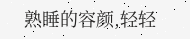熟睡的容颜,轻轻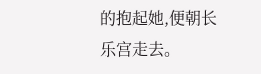的抱起她,便朝长乐宫走去。